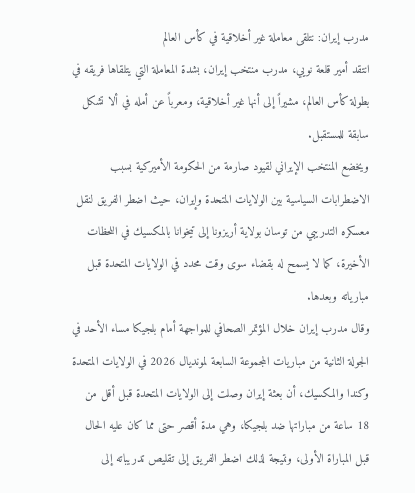مدرب إيران: نتلقى معاملة غير أخلاقية في كأس العالم
انتقد أمير قلعة نويي، مدرب منتخب إيران، بشدة المعاملة التي يتلقاها فريقه في بطولة كأس العالم، مشيراً إلى أنها غير أخلاقية، ومعرباً عن أمله في ألا تشكل سابقة للمستقبل.
ويخضع المنتخب الإيراني لقيود صارمة من الحكومة الأميركية بسبب الاضطرابات السياسية بين الولايات المتحدة وإيران، حيث اضطر الفريق لنقل معسكره التدريبي من توسان بولاية أريزونا إلى تيخوانا بالمكسيك في اللحظات الأخيرة، كما لا يسمح له بقضاء سوى وقت محدد في الولايات المتحدة قبل مبارياته وبعدها.
وقال مدرب إيران خلال المؤتمر الصحافي للمواجهة أمام بلجيكا مساء الأحد في الجولة الثانية من مباريات المجموعة السابعة لمونديال 2026 في الولايات المتحدة وكندا والمكسيك، أن بعثة إيران وصلت إلى الولايات المتحدة قبل أقل من 18 ساعة من مباراتها ضد بلجيكا، وهي مدة أقصر حتى مما كان عليه الحال قبل المباراة الأولى، ونتيجة لذلك اضطر الفريق إلى تقليص تدريباته إلى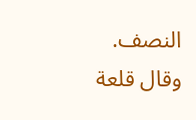النصف.
وقال قلعة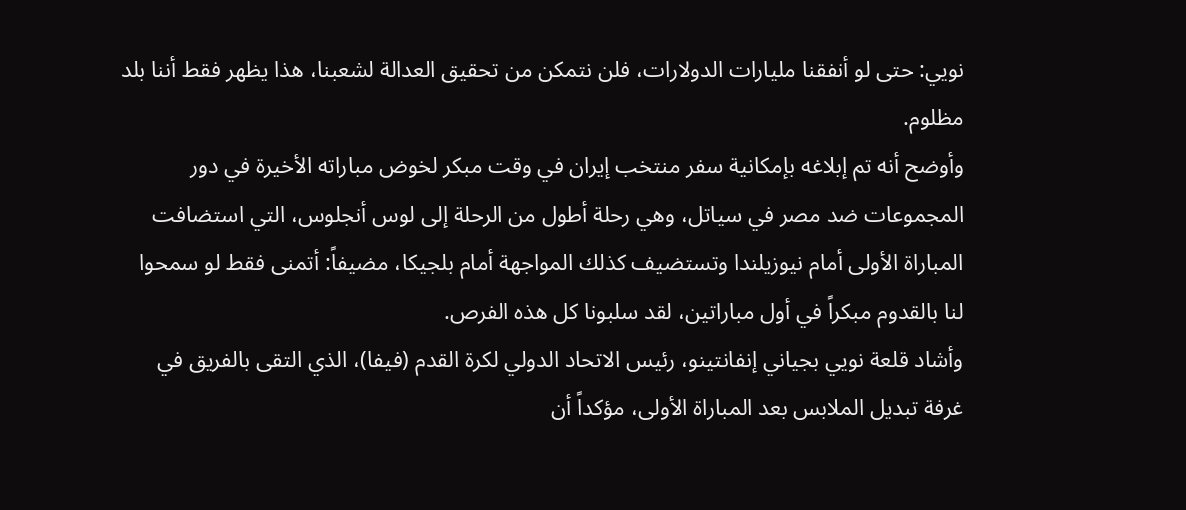نويي: حتى لو أنفقنا مليارات الدولارات، فلن نتمكن من تحقيق العدالة لشعبنا، هذا يظهر فقط أننا بلد مظلوم.
وأوضح أنه تم إبلاغه بإمكانية سفر منتخب إيران في وقت مبكر لخوض مباراته الأخيرة في دور المجموعات ضد مصر في سياتل، وهي رحلة أطول من الرحلة إلى لوس أنجلوس، التي استضافت المباراة الأولى أمام نيوزيلندا وتستضيف كذلك المواجهة أمام بلجيكا، مضيفاً: أتمنى فقط لو سمحوا لنا بالقدوم مبكراً في أول مباراتين، لقد سلبونا كل هذه الفرص.
وأشاد قلعة نويي بجياني إنفانتينو، رئيس الاتحاد الدولي لكرة القدم (فيفا)، الذي التقى بالفريق في غرفة تبديل الملابس بعد المباراة الأولى، مؤكداً أن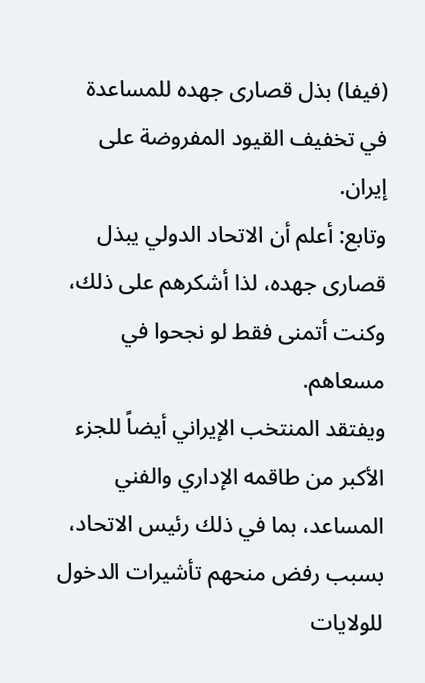(فيفا) بذل قصارى جهده للمساعدة في تخفيف القيود المفروضة على إيران.
وتابع: أعلم أن الاتحاد الدولي يبذل قصارى جهده، لذا أشكرهم على ذلك، وكنت أتمنى فقط لو نجحوا في مسعاهم.
ويفتقد المنتخب الإيراني أيضاً للجزء الأكبر من طاقمه الإداري والفني المساعد، بما في ذلك رئيس الاتحاد، بسبب رفض منحهم تأشيرات الدخول للولايات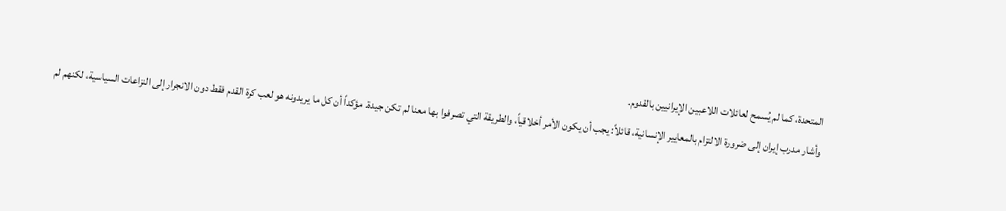المتحدة، كما لم يُسمح لعائلات اللاعبين الإيرانيين بالقدوم.
وأشار مدرب إيران إلى ضرورة الالتزام بالمعايير الإنسانية، قائلاً: يجب أن يكون الأمر أخلاقياً، والطريقة التي تصرفوا بها معنا لم تكن جيدة. مؤكداً أن كل ما يريدونه هو لعب كرة القدم فقط دون الانجرار إلى النزاعات السياسية، لكنهم لم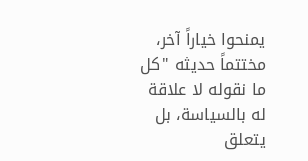يمنحوا خياراً آخر، مختتماً حديثه "كل ما نقوله لا علاقة له بالسياسة، بل يتعلق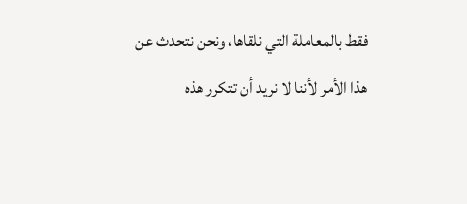فقط بالمعاملة التي نلقاها، ونحن نتحدث عن هذا الأمر لأننا لا نريد أن تتكرر هذه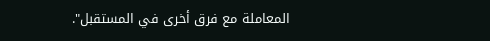المعاملة مع فرق أخرى في المستقبل".